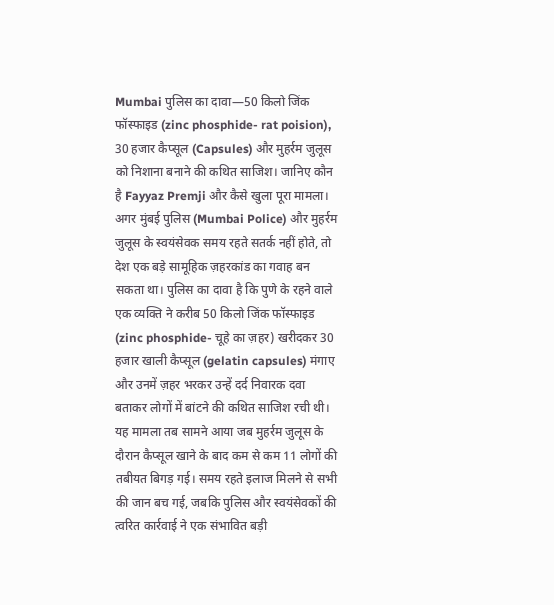Mumbai पुलिस का दावा—50 किलो जिंक फॉस्फाइड (zinc phosphide- rat poision), 30 हजार कैप्सूल (Capsules) और मुहर्रम जुलूस को निशाना बनाने की कथित साजिश। जानिए कौन है Fayyaz Premji और कैसे खुला पूरा मामला।
अगर मुंबई पुलिस (Mumbai Police) और मुहर्रम जुलूस के स्वयंसेवक समय रहते सतर्क नहीं होते, तो देश एक बड़े सामूहिक ज़हरकांड का गवाह बन सकता था। पुलिस का दावा है कि पुणे के रहने वाले एक व्यक्ति ने करीब 50 किलो जिंक फॉस्फाइड (zinc phosphide- चूहे का ज़हर) खरीदकर 30 हजार खाली कैप्सूल (gelatin capsules) मंगाए और उनमें ज़हर भरकर उन्हें दर्द निवारक दवा बताकर लोगों में बांटने की कथित साजिश रची थी।
यह मामला तब सामने आया जब मुहर्रम जुलूस के दौरान कैप्सूल खाने के बाद कम से कम 11 लोगों की तबीयत बिगड़ गई। समय रहते इलाज मिलने से सभी की जान बच गई, जबकि पुलिस और स्वयंसेवकों की त्वरित कार्रवाई ने एक संभावित बड़ी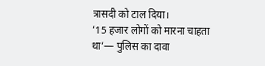त्रासदी को टाल दिया।
’15 हजार लोगों को मारना चाहता था’— पुलिस का दावा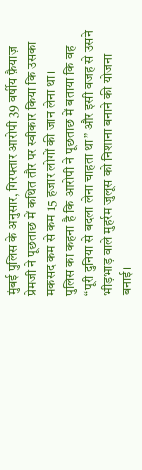मुंबई पुलिस के अनुसार, गिरफ्तार आरोपी 39 वर्षीय फ़ैयाज़ प्रेमजी ने पूछताछ में कथित तौर पर स्वीकार किया कि उसका मकसद कम से कम 15 हजार लोगों की जान लेना था।
पुलिस का कहना है कि आरोपी ने पूछताछ में बताया कि वह “पूरी दुनिया से बदला लेना चाहता था” और इसी वजह से उसने भीड़भाड़ वाले मुहर्रम जुलूस को निशाना बनाने की योजना बनाई।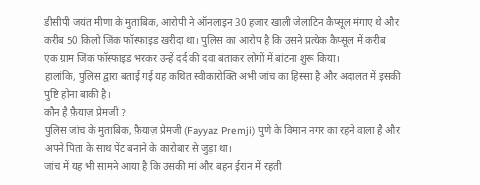डीसीपी जयंत मीणा के मुताबिक, आरोपी ने ऑनलाइन 30 हजार खाली जेलाटिन कैप्सूल मंगाए थे और करीब 50 किलो जिंक फॉस्फाइड खरीदा था। पुलिस का आरोप है कि उसने प्रत्येक कैप्सूल में करीब एक ग्राम जिंक फॉस्फाइड भरकर उन्हें दर्द की दवा बताकर लोगों में बांटना शुरू किया।
हालांकि, पुलिस द्वारा बताई गई यह कथित स्वीकारोक्ति अभी जांच का हिस्सा है और अदालत में इसकी पुष्टि होना बाकी है।
कौन है फ़ैयाज़ प्रेमजी ?
पुलिस जांच के मुताबिक, फ़ैयाज़ प्रेमजी (Fayyaz Premji) पुणे के विमान नगर का रहने वाला है और अपने पिता के साथ पेंट बनाने के कारोबार से जुड़ा था।
जांच में यह भी सामने आया है कि उसकी मां और बहन ईरान में रहती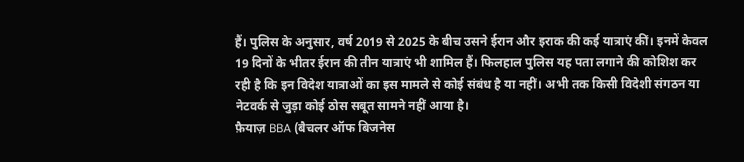हैं। पुलिस के अनुसार, वर्ष 2019 से 2025 के बीच उसने ईरान और इराक की कई यात्राएं कीं। इनमें केवल 19 दिनों के भीतर ईरान की तीन यात्राएं भी शामिल हैं। फिलहाल पुलिस यह पता लगाने की कोशिश कर रही है कि इन विदेश यात्राओं का इस मामले से कोई संबंध है या नहीं। अभी तक किसी विदेशी संगठन या नेटवर्क से जुड़ा कोई ठोस सबूत सामने नहीं आया है।
फ़ैयाज़ BBA (बैचलर ऑफ बिजनेस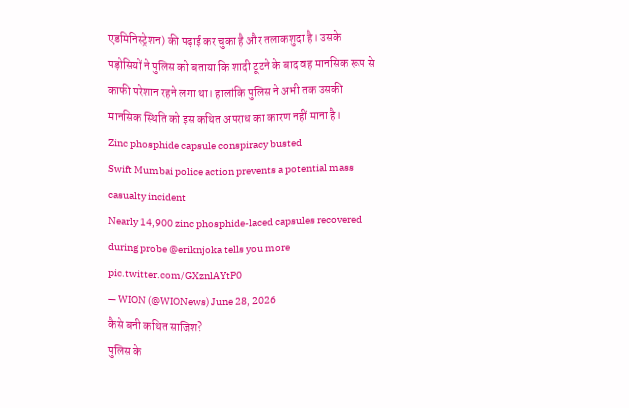एडमिनिस्ट्रेशन) की पढ़ाई कर चुका है और तलाकशुदा है। उसके पड़ोसियों ने पुलिस को बताया कि शादी टूटने के बाद वह मानसिक रूप से काफी परेशान रहने लगा था। हालांकि पुलिस ने अभी तक उसकी मानसिक स्थिति को इस कथित अपराध का कारण नहीं माना है।
Zinc phosphide capsule conspiracy busted
Swift Mumbai police action prevents a potential mass casualty incident
Nearly 14,900 zinc phosphide-laced capsules recovered during probe @eriknjoka tells you more pic.twitter.com/GXznlAYtP0
— WION (@WIONews) June 28, 2026
कैसे बनी कथित साजिश?
पुलिस के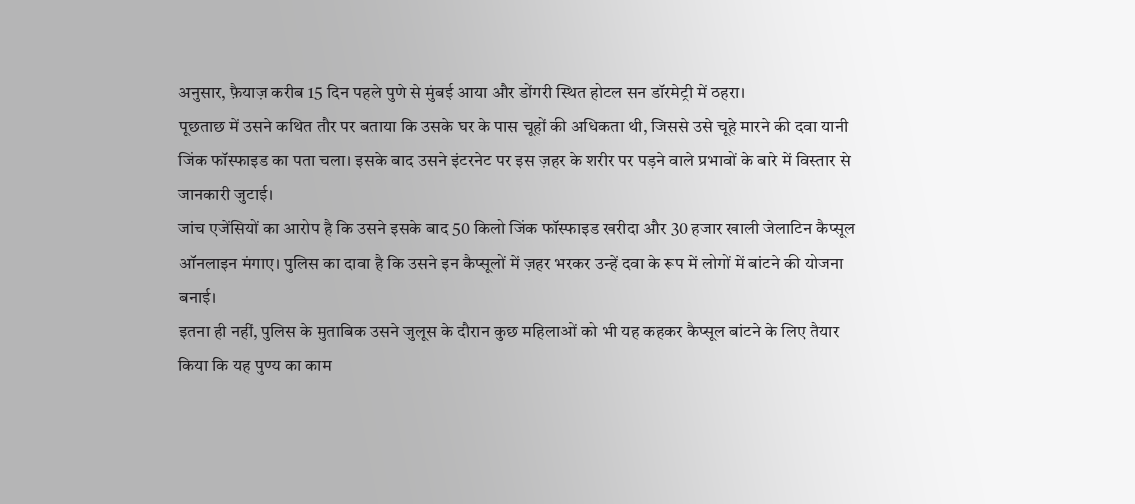अनुसार, फ़ैयाज़ करीब 15 दिन पहले पुणे से मुंबई आया और डोंगरी स्थित होटल सन डॉरमेट्री में ठहरा।
पूछताछ में उसने कथित तौर पर बताया कि उसके घर के पास चूहों की अधिकता थी, जिससे उसे चूहे मारने की दवा यानी जिंक फॉस्फाइड का पता चला। इसके बाद उसने इंटरनेट पर इस ज़हर के शरीर पर पड़ने वाले प्रभावों के बारे में विस्तार से जानकारी जुटाई।
जांच एजेंसियों का आरोप है कि उसने इसके बाद 50 किलो जिंक फॉस्फाइड खरीदा और 30 हजार खाली जेलाटिन कैप्सूल ऑनलाइन मंगाए। पुलिस का दावा है कि उसने इन कैप्सूलों में ज़हर भरकर उन्हें दवा के रूप में लोगों में बांटने की योजना बनाई।
इतना ही नहीं, पुलिस के मुताबिक उसने जुलूस के दौरान कुछ महिलाओं को भी यह कहकर कैप्सूल बांटने के लिए तैयार किया कि यह पुण्य का काम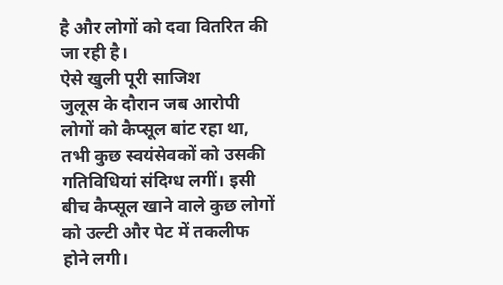है और लोगों को दवा वितरित की जा रही है।
ऐसे खुली पूरी साजिश
जुलूस के दौरान जब आरोपी लोगों को कैप्सूल बांट रहा था, तभी कुछ स्वयंसेवकों को उसकी गतिविधियां संदिग्ध लगीं। इसी बीच कैप्सूल खाने वाले कुछ लोगों को उल्टी और पेट में तकलीफ होने लगी।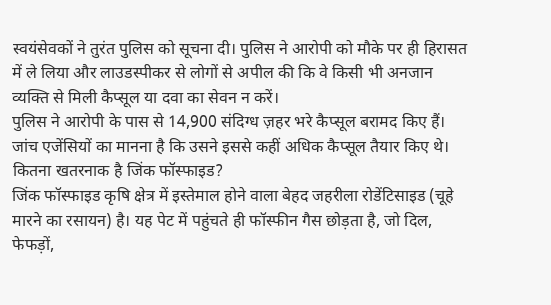स्वयंसेवकों ने तुरंत पुलिस को सूचना दी। पुलिस ने आरोपी को मौके पर ही हिरासत में ले लिया और लाउडस्पीकर से लोगों से अपील की कि वे किसी भी अनजान व्यक्ति से मिली कैप्सूल या दवा का सेवन न करें।
पुलिस ने आरोपी के पास से 14,900 संदिग्ध ज़हर भरे कैप्सूल बरामद किए हैं। जांच एजेंसियों का मानना है कि उसने इससे कहीं अधिक कैप्सूल तैयार किए थे।
कितना खतरनाक है जिंक फॉस्फाइड?
जिंक फॉस्फाइड कृषि क्षेत्र में इस्तेमाल होने वाला बेहद जहरीला रोडेंटिसाइड (चूहे मारने का रसायन) है। यह पेट में पहुंचते ही फॉस्फीन गैस छोड़ता है, जो दिल, फेफड़ों,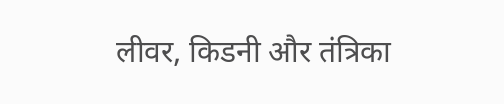लीवर, किडनी और तंत्रिका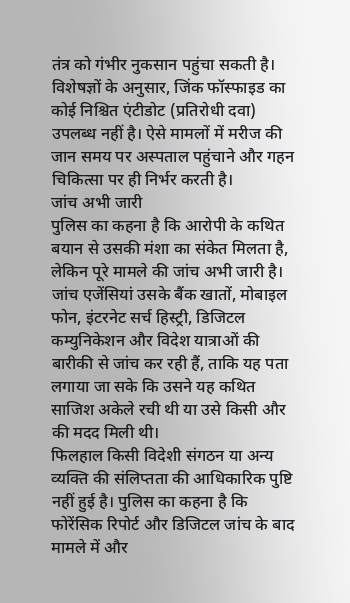तंत्र को गंभीर नुकसान पहुंचा सकती है।
विशेषज्ञों के अनुसार, जिंक फॉस्फाइड का कोई निश्चित एंटीडोट (प्रतिरोधी दवा) उपलब्ध नहीं है। ऐसे मामलों में मरीज की जान समय पर अस्पताल पहुंचाने और गहन चिकित्सा पर ही निर्भर करती है।
जांच अभी जारी
पुलिस का कहना है कि आरोपी के कथित बयान से उसकी मंशा का संकेत मिलता है, लेकिन पूरे मामले की जांच अभी जारी है।
जांच एजेंसियां उसके बैंक खातों, मोबाइल फोन, इंटरनेट सर्च हिस्ट्री, डिजिटल कम्युनिकेशन और विदेश यात्राओं की बारीकी से जांच कर रही हैं, ताकि यह पता लगाया जा सके कि उसने यह कथित साजिश अकेले रची थी या उसे किसी और की मदद मिली थी।
फिलहाल किसी विदेशी संगठन या अन्य व्यक्ति की संलिप्तता की आधिकारिक पुष्टि नहीं हुई है। पुलिस का कहना है कि फोरेंसिक रिपोर्ट और डिजिटल जांच के बाद मामले में और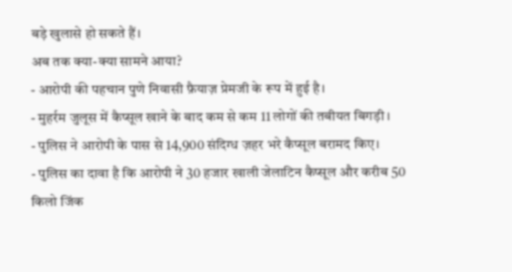बड़े खुलासे हो सकते हैं।
अब तक क्या-क्या सामने आया?
- आरोपी की पहचान पुणे निवासी फ़ैयाज़ प्रेमजी के रूप में हुई है।
- मुहर्रम जुलूस में कैप्सूल खाने के बाद कम से कम 11 लोगों की तबीयत बिगड़ी।
- पुलिस ने आरोपी के पास से 14,900 संदिग्ध ज़हर भरे कैप्सूल बरामद किए।
- पुलिस का दावा है कि आरोपी ने 30 हजार खाली जेलाटिन कैप्सूल और करीब 50 किलो जिंक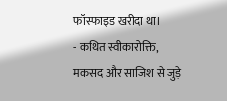फॉस्फाइड खरीदा था।
- कथित स्वीकारोक्ति, मकसद और साजिश से जुड़े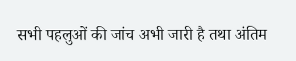सभी पहलुओं की जांच अभी जारी है तथा अंतिम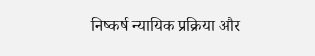निष्कर्ष न्यायिक प्रक्रिया और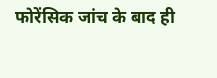फोरेंसिक जांच के बाद ही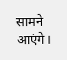सामने आएंगे।